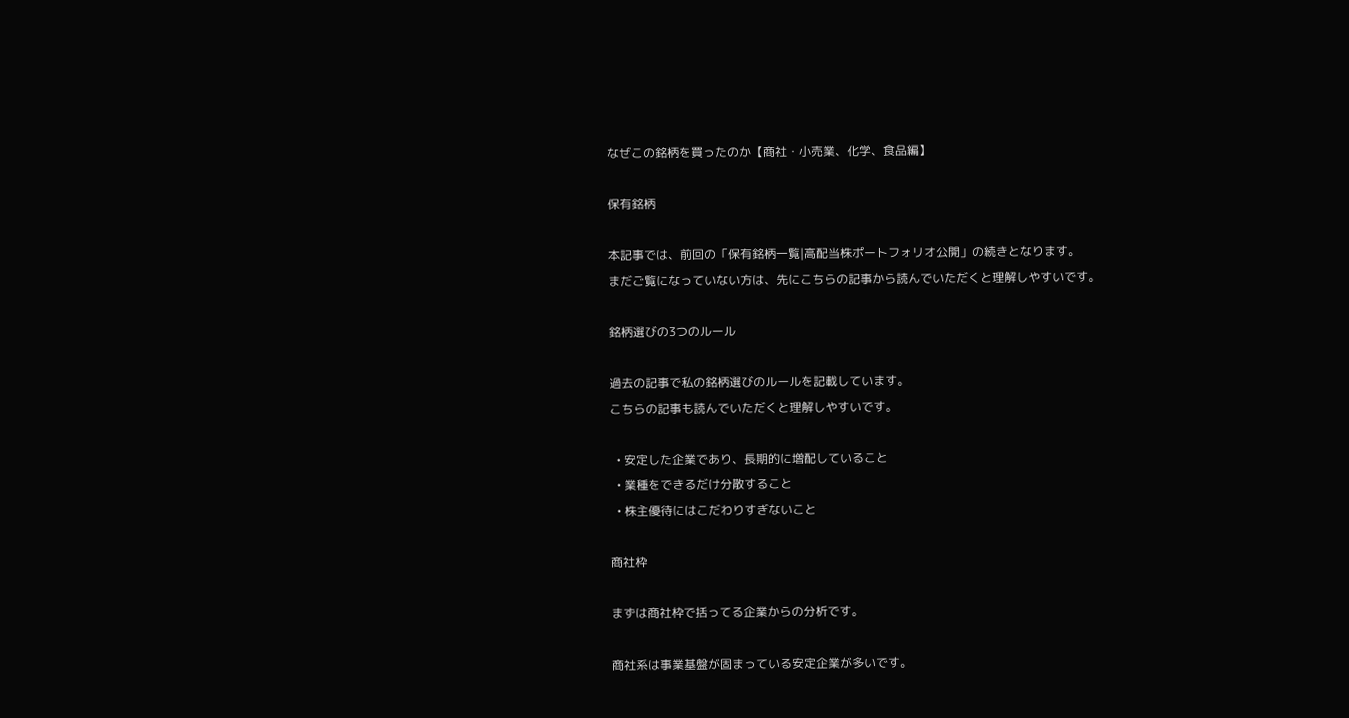なぜこの銘柄を買ったのか【商社・小売業、化学、食品編】

保有銘柄

本記事では、前回の「保有銘柄一覧|高配当株ポートフォリオ公開」の続きとなります。
まだご覧になっていない方は、先にこちらの記事から読んでいただくと理解しやすいです。

銘柄選びの3つのルール

過去の記事で私の銘柄選びのルールを記載しています。
こちらの記事も読んでいただくと理解しやすいです。

  • 安定した企業であり、長期的に増配していること
  • 業種をできるだけ分散すること
  • 株主優待にはこだわりすぎないこと

商社枠

まずは商社枠で括ってる企業からの分析です。

商社系は事業基盤が固まっている安定企業が多いです。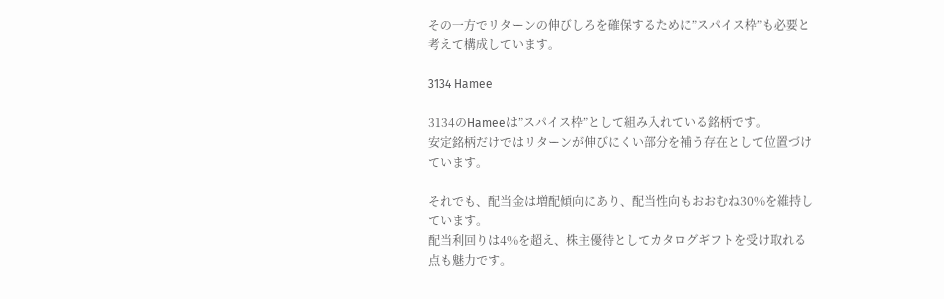その一方でリターンの伸びしろを確保するために”スパイス枠”も必要と考えて構成しています。

3134 Hamee

3134のHameeは”スパイス枠”として組み入れている銘柄です。
安定銘柄だけではリターンが伸びにくい部分を補う存在として位置づけています。

それでも、配当金は増配傾向にあり、配当性向もおおむね30%を維持しています。
配当利回りは4%を超え、株主優待としてカタログギフトを受け取れる点も魅力です。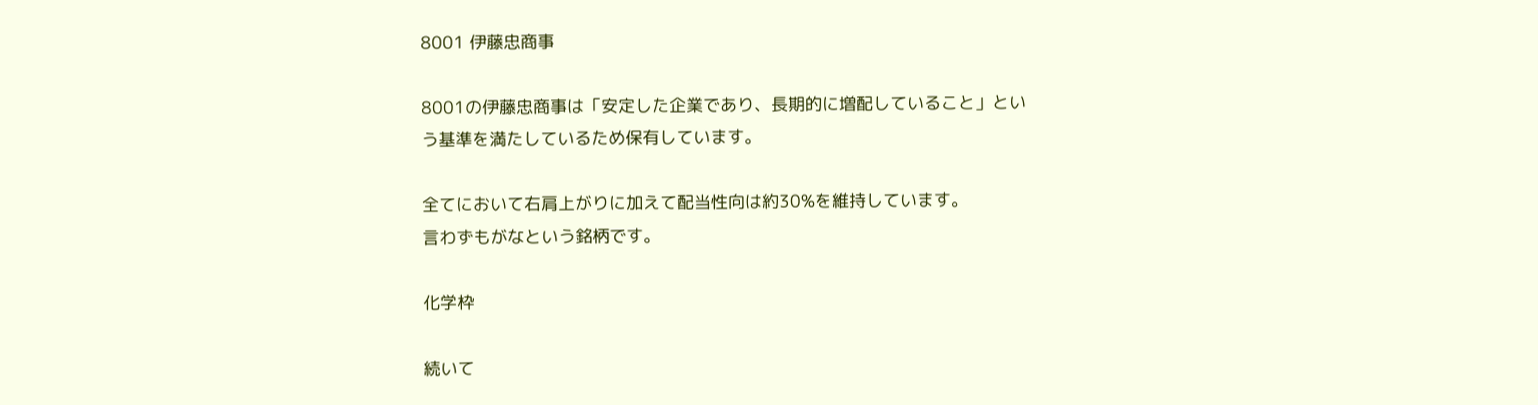8001 伊藤忠商事

8001の伊藤忠商事は「安定した企業であり、長期的に増配していること」という基準を満たしているため保有しています。

全てにおいて右肩上がりに加えて配当性向は約30%を維持しています。
言わずもがなという銘柄です。

化学枠

続いて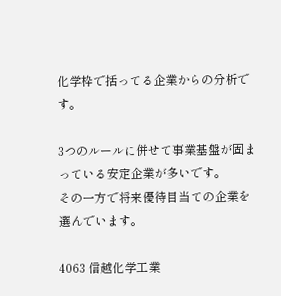化学枠で括ってる企業からの分析です。

3つのルールに併せて事業基盤が固まっている安定企業が多いです。
その一方で将来優待目当ての企業を選んでいます。

4063 信越化学工業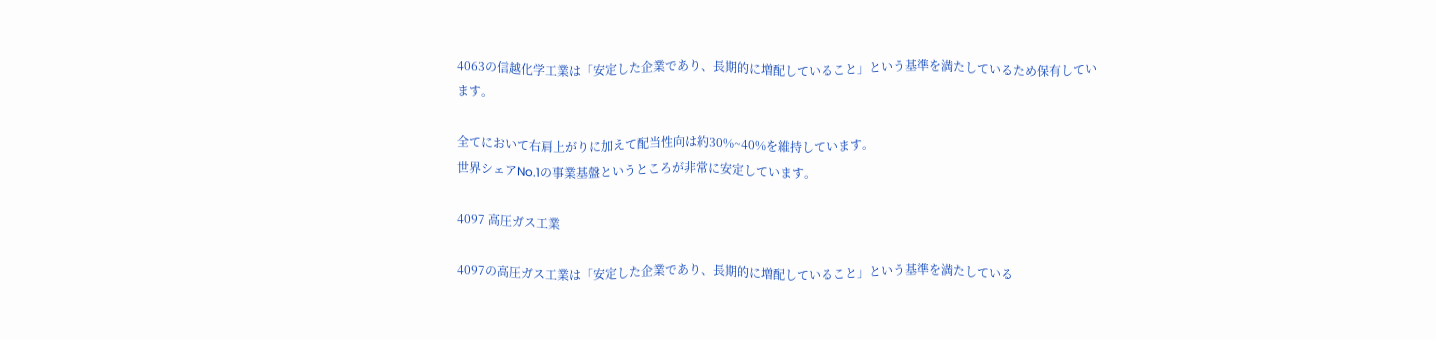4063の信越化学工業は「安定した企業であり、長期的に増配していること」という基準を満たしているため保有しています。

全てにおいて右肩上がりに加えて配当性向は約30%~40%を維持しています。
世界シェアNo.1の事業基盤というところが非常に安定しています。

4097 高圧ガス工業

4097の高圧ガス工業は「安定した企業であり、長期的に増配していること」という基準を満たしている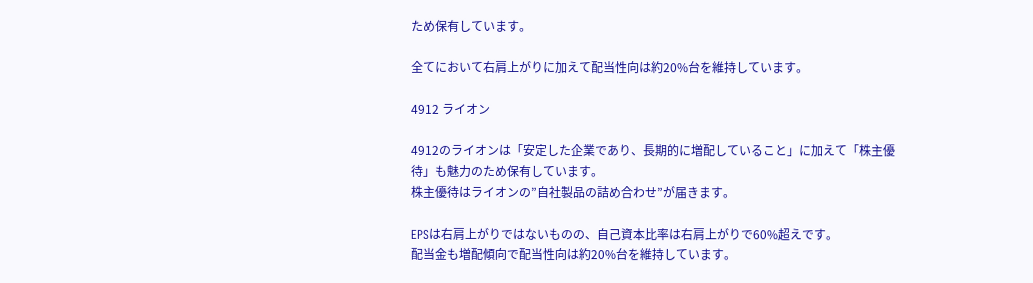ため保有しています。

全てにおいて右肩上がりに加えて配当性向は約20%台を維持しています。

4912 ライオン

4912のライオンは「安定した企業であり、長期的に増配していること」に加えて「株主優待」も魅力のため保有しています。
株主優待はライオンの”自社製品の詰め合わせ”が届きます。

EPSは右肩上がりではないものの、自己資本比率は右肩上がりで60%超えです。
配当金も増配傾向で配当性向は約20%台を維持しています。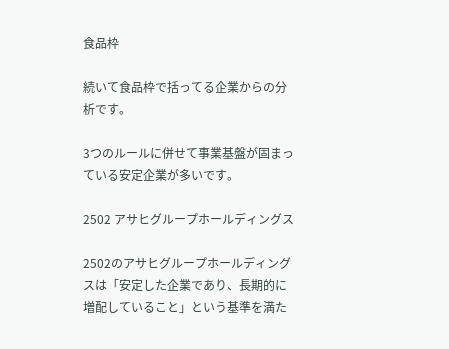食品枠

続いて食品枠で括ってる企業からの分析です。

3つのルールに併せて事業基盤が固まっている安定企業が多いです。

2502 アサヒグループホールディングス

2502のアサヒグループホールディングスは「安定した企業であり、長期的に増配していること」という基準を満た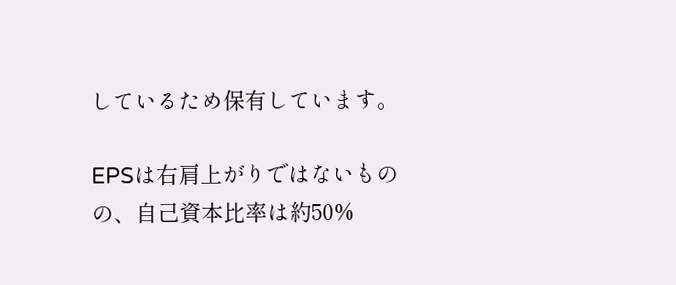しているため保有しています。

EPSは右肩上がりではないものの、自己資本比率は約50%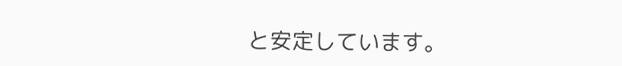と安定しています。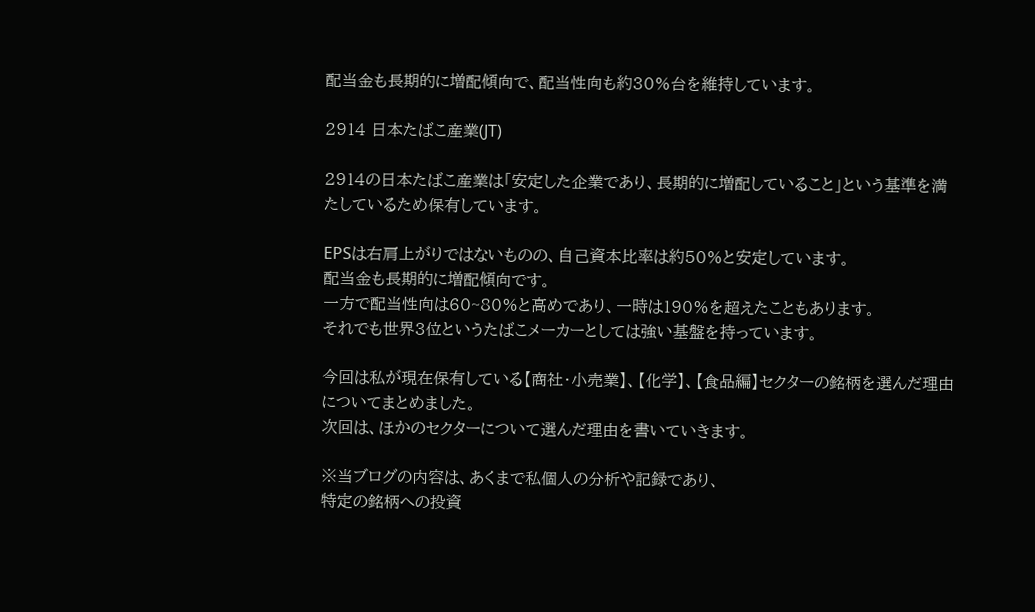配当金も長期的に増配傾向で、配当性向も約30%台を維持しています。

2914 日本たばこ産業(JT)

2914の日本たばこ産業は「安定した企業であり、長期的に増配していること」という基準を満たしているため保有しています。

EPSは右肩上がりではないものの、自己資本比率は約50%と安定しています。
配当金も長期的に増配傾向です。
一方で配当性向は60~80%と高めであり、一時は190%を超えたこともあります。
それでも世界3位というたばこメーカーとしては強い基盤を持っています。

今回は私が現在保有している【商社・小売業】、【化学】、【食品編】セクターの銘柄を選んだ理由についてまとめました。
次回は、ほかのセクターについて選んだ理由を書いていきます。

※当ブログの内容は、あくまで私個人の分析や記録であり、
特定の銘柄への投資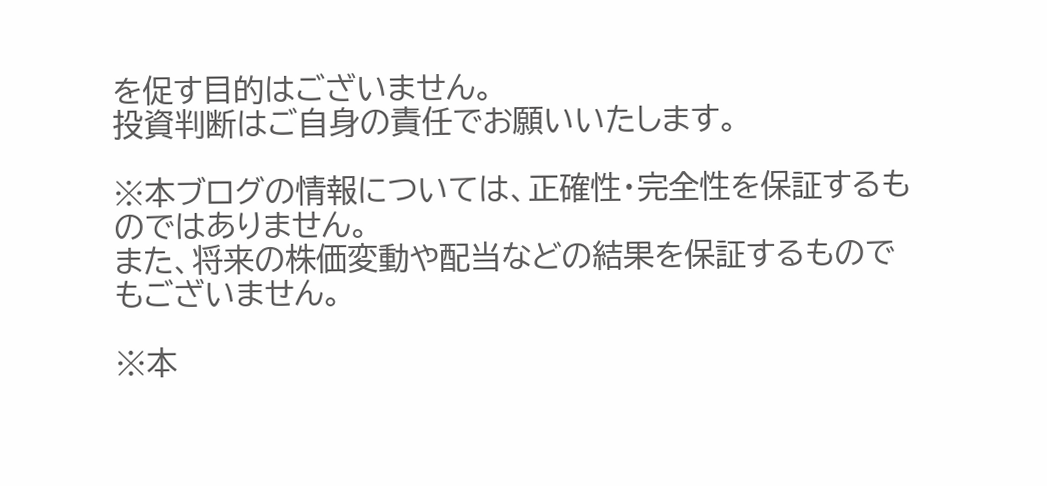を促す目的はございません。
投資判断はご自身の責任でお願いいたします。

※本ブログの情報については、正確性・完全性を保証するものではありません。
また、将来の株価変動や配当などの結果を保証するものでもございません。

※本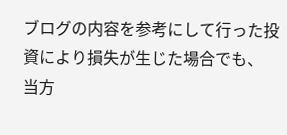ブログの内容を参考にして行った投資により損失が生じた場合でも、
当方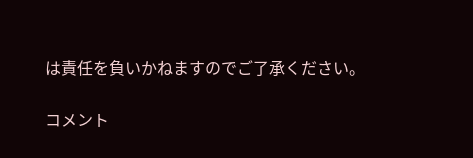は責任を負いかねますのでご了承ください。

コメント